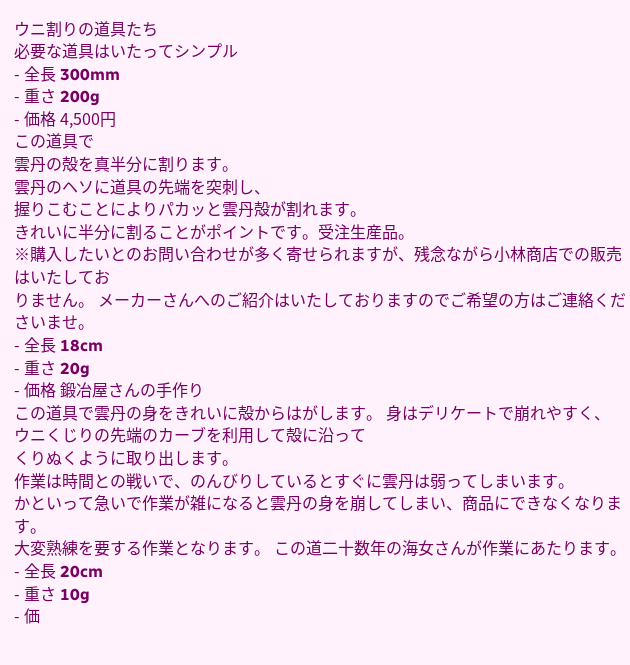ウニ割りの道具たち
必要な道具はいたってシンプル
- 全長 300mm
- 重さ 200g
- 価格 4,500円
この道具で
雲丹の殻を真半分に割ります。
雲丹のヘソに道具の先端を突刺し、
握りこむことによりパカッと雲丹殻が割れます。
きれいに半分に割ることがポイントです。受注生産品。
※購入したいとのお問い合わせが多く寄せられますが、残念ながら小林商店での販売はいたしてお
りません。 メーカーさんへのご紹介はいたしておりますのでご希望の方はご連絡くださいませ。
- 全長 18cm
- 重さ 20g
- 価格 鍛冶屋さんの手作り
この道具で雲丹の身をきれいに殻からはがします。 身はデリケートで崩れやすく、
ウニくじりの先端のカーブを利用して殻に沿って
くりぬくように取り出します。
作業は時間との戦いで、のんびりしているとすぐに雲丹は弱ってしまいます。
かといって急いで作業が雑になると雲丹の身を崩してしまい、商品にできなくなります。
大変熟練を要する作業となります。 この道二十数年の海女さんが作業にあたります。
- 全長 20cm
- 重さ 10g
- 価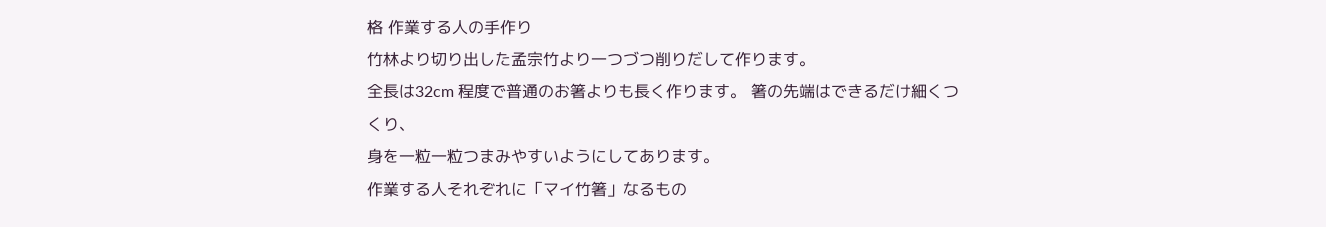格 作業する人の手作り
竹林より切り出した孟宗竹より一つづつ削りだして作ります。
全長は32cm 程度で普通のお箸よりも長く作ります。 箸の先端はできるだけ細くつくり、
身を一粒一粒つまみやすいようにしてあります。
作業する人それぞれに「マイ竹箸」なるもの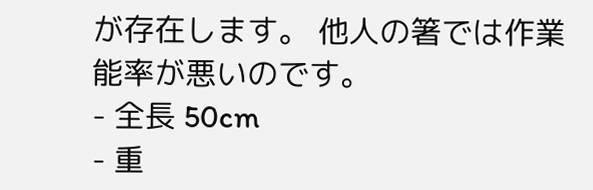が存在します。 他人の箸では作業能率が悪いのです。
- 全長 50cm
- 重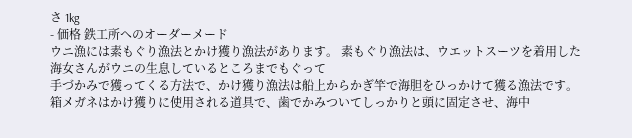さ 1kg
- 価格 鉄工所へのオーダーメード
ウニ漁には素もぐり漁法とかけ獲り漁法があります。 素もぐり漁法は、ウエットスーツを着用した海女さんがウニの生息しているところまでもぐって
手づかみで獲ってくる方法で、かけ獲り漁法は船上からかぎ竿で海胆をひっかけて獲る漁法です。
箱メガネはかけ獲りに使用される道具で、歯でかみついてしっかりと頭に固定させ、海中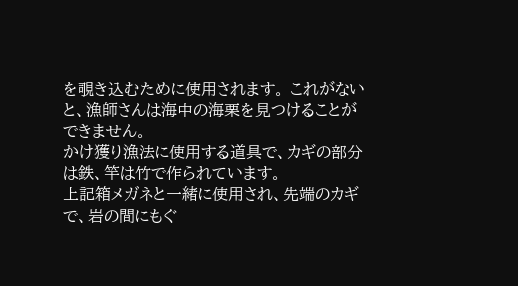を覗き込むために使用されます。 これがないと、漁師さんは海中の海栗を見つけることができません。
かけ獲り漁法に使用する道具で、カギの部分は鉄、竿は竹で作られています。
上記箱メガネと一緒に使用され、先端のカギで、岩の間にもぐ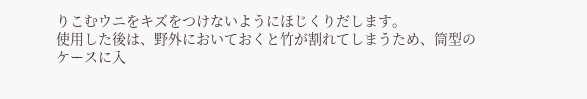りこむウニをキズをつけないようにほじくりだします。
使用した後は、野外においておくと竹が割れてしまうため、筒型のケースに入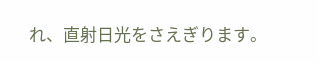れ、直射日光をさえぎります。